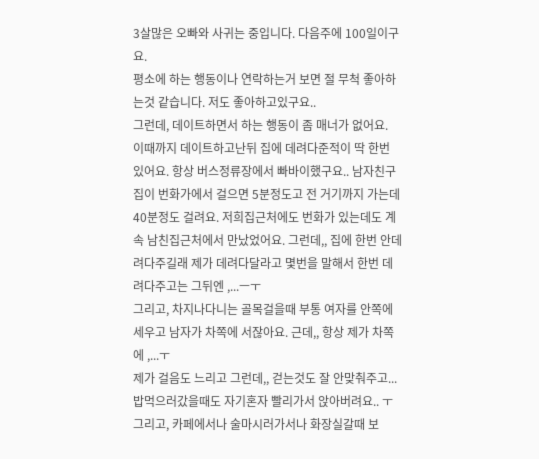3살많은 오빠와 사귀는 중입니다. 다음주에 100일이구요.
평소에 하는 행동이나 연락하는거 보면 절 무척 좋아하는것 같습니다. 저도 좋아하고있구요..
그런데, 데이트하면서 하는 행동이 좀 매너가 없어요.
이때까지 데이트하고난뒤 집에 데려다준적이 딱 한번 있어요. 항상 버스정류장에서 빠바이했구요.. 남자친구 집이 번화가에서 걸으면 5분정도고 전 거기까지 가는데 40분정도 걸려요. 저희집근처에도 번화가 있는데도 계속 남친집근처에서 만났었어요. 그런데,, 집에 한번 안데려다주길래 제가 데려다달라고 몇번을 말해서 한번 데려다주고는 그뒤엔 ,...ㅡㅜ
그리고, 차지나다니는 골목걸을때 부통 여자를 안쪽에 세우고 남자가 차쪽에 서잖아요. 근데,, 항상 제가 차쪽에 ,...ㅜ
제가 걸음도 느리고 그런데,, 걷는것도 잘 안맞춰주고...
밥먹으러갔을때도 자기혼자 빨리가서 앉아버려요.. ㅜ
그리고, 카페에서나 술마시러가서나 화장실갈때 보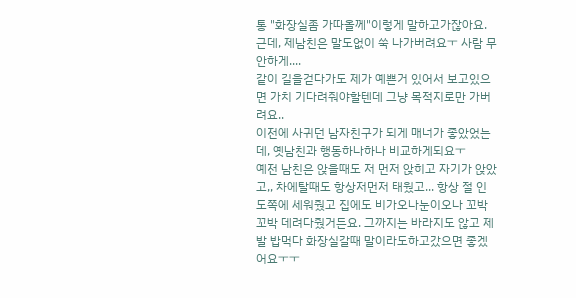통 "화장실좀 가따올께"이렇게 말하고가잖아요. 근데, 제남친은 말도없이 쑥 나가버려요ㅜ 사람 무안하게....
같이 길을걷다가도 제가 예쁜거 있어서 보고있으면 가치 기다려줘야할텐데 그냥 목적지로만 가버려요..
이전에 사귀던 남자친구가 되게 매너가 좋았었는데, 옛남친과 행동하나하나 비교하게되요ㅜ
예전 남친은 앉을때도 저 먼저 앉히고 자기가 앉았고,, 차에탈때도 항상저먼저 태웠고... 항상 절 인도쪽에 세워줬고 집에도 비가오나눈이오나 꼬박꼬박 데려다줬거든요. 그까지는 바라지도 않고 제발 밥먹다 화장실갈때 말이라도하고갔으면 좋겠어요ㅜㅜ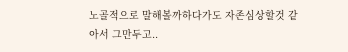노골적으로 말해볼까하다가도 자존심상할것 같아서 그만두고..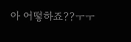아 어떻하죠??ㅜㅜ